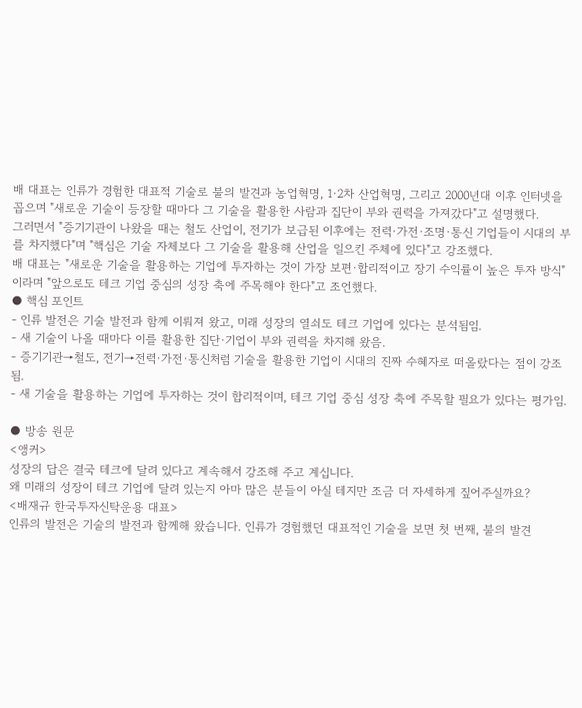배 대표는 인류가 경험한 대표적 기술로 불의 발견과 농업혁명, 1·2차 산업혁명, 그리고 2000년대 이후 인터넷을 꼽으며 "새로운 기술이 등장할 때마다 그 기술을 활용한 사람과 집단이 부와 권력을 가져갔다"고 설명했다.
그러면서 "증기기관이 나왔을 때는 철도 산업이, 전기가 보급된 이후에는 전력·가전·조명·통신 기업들이 시대의 부를 차지했다"며 "핵심은 기술 자체보다 그 기술을 활용해 산업을 일으킨 주체에 있다"고 강조했다.
배 대표는 "새로운 기술을 활용하는 기업에 투자하는 것이 가장 보편·합리적이고 장기 수익률이 높은 투자 방식"이라며 "앞으로도 테크 기업 중심의 성장 축에 주목해야 한다"고 조언했다.
● 핵심 포인트
- 인류 발전은 기술 발전과 함께 이뤄져 왔고, 미래 성장의 열쇠도 테크 기업에 있다는 분석됨임.
- 새 기술이 나올 때마다 이를 활용한 집단·기업이 부와 권력을 차지해 왔음.
- 증기기관→철도, 전기→전력·가전·통신처럼 기술을 활용한 기업이 시대의 진짜 수혜자로 떠올랐다는 점이 강조됨.
- 새 기술을 활용하는 기업에 투자하는 것이 합리적이며, 테크 기업 중심 성장 축에 주목할 필요가 있다는 평가임.

● 방송 원문
<앵커>
성장의 답은 결국 테크에 달려 있다고 계속해서 강조해 주고 계십니다.
왜 미래의 성장이 테크 기업에 달려 있는지 아마 많은 분들이 아실 테지만 조금 더 자세하게 짚어주실까요?
<배재규 한국투자신탁운용 대표>
인류의 발전은 기술의 발전과 함께해 왔습니다. 인류가 경험했던 대표적인 기술을 보면 첫 번째, 불의 발견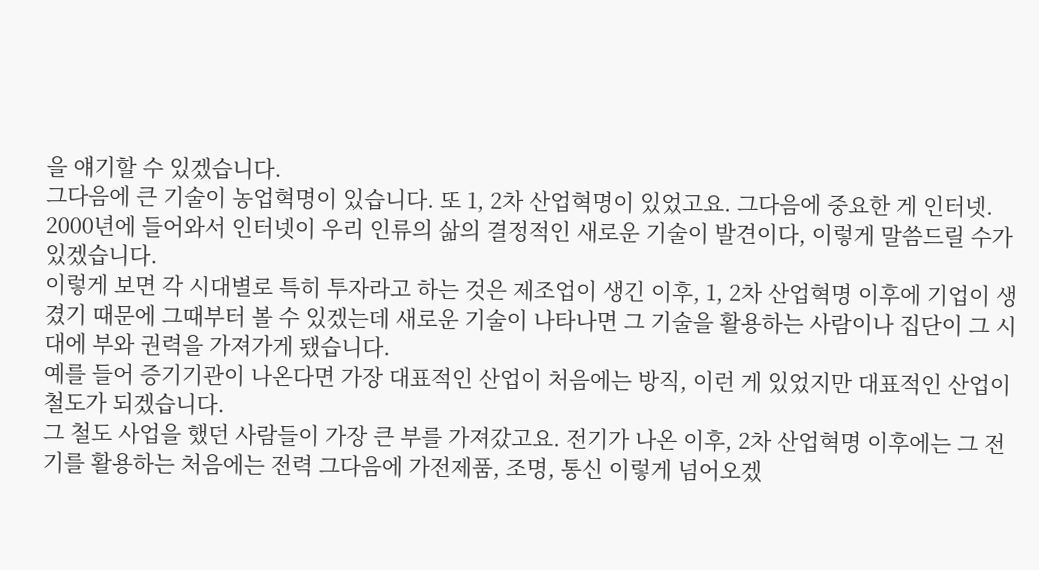을 얘기할 수 있겠습니다.
그다음에 큰 기술이 농업혁명이 있습니다. 또 1, 2차 산업혁명이 있었고요. 그다음에 중요한 게 인터넷.
2000년에 들어와서 인터넷이 우리 인류의 삶의 결정적인 새로운 기술이 발견이다, 이렇게 말씀드릴 수가 있겠습니다.
이렇게 보면 각 시대별로 특히 투자라고 하는 것은 제조업이 생긴 이후, 1, 2차 산업혁명 이후에 기업이 생겼기 때문에 그때부터 볼 수 있겠는데 새로운 기술이 나타나면 그 기술을 활용하는 사람이나 집단이 그 시대에 부와 권력을 가져가게 됐습니다.
예를 들어 증기기관이 나온다면 가장 대표적인 산업이 처음에는 방직, 이런 게 있었지만 대표적인 산업이 철도가 되겠습니다.
그 철도 사업을 했던 사람들이 가장 큰 부를 가져갔고요. 전기가 나온 이후, 2차 산업혁명 이후에는 그 전기를 활용하는 처음에는 전력 그다음에 가전제품, 조명, 통신 이렇게 넘어오겠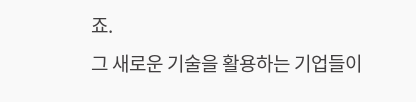죠.
그 새로운 기술을 활용하는 기업들이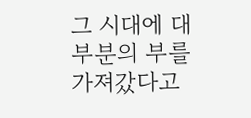그 시대에 대부분의 부를 가져갔다고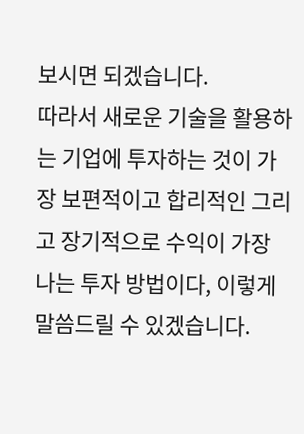보시면 되겠습니다.
따라서 새로운 기술을 활용하는 기업에 투자하는 것이 가장 보편적이고 합리적인 그리고 장기적으로 수익이 가장 나는 투자 방법이다, 이렇게 말씀드릴 수 있겠습니다.